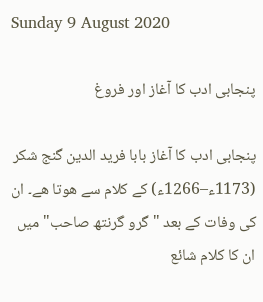Sunday 9 August 2020

پنجابی ادب کا آغاز اور فروغ

پنجابی ادب کا آغاز بابا فرید الدین گنج شکر (1173ء–1266ء) کے کلام سے ھوتا ھے۔ ان کی وفات کے بعد "گرو گرنتھ صاحب" میں ان کا کلام شائع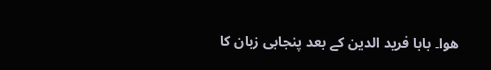ھوا۔ بابا فرید الدین کے بعد پنجابی زبان کا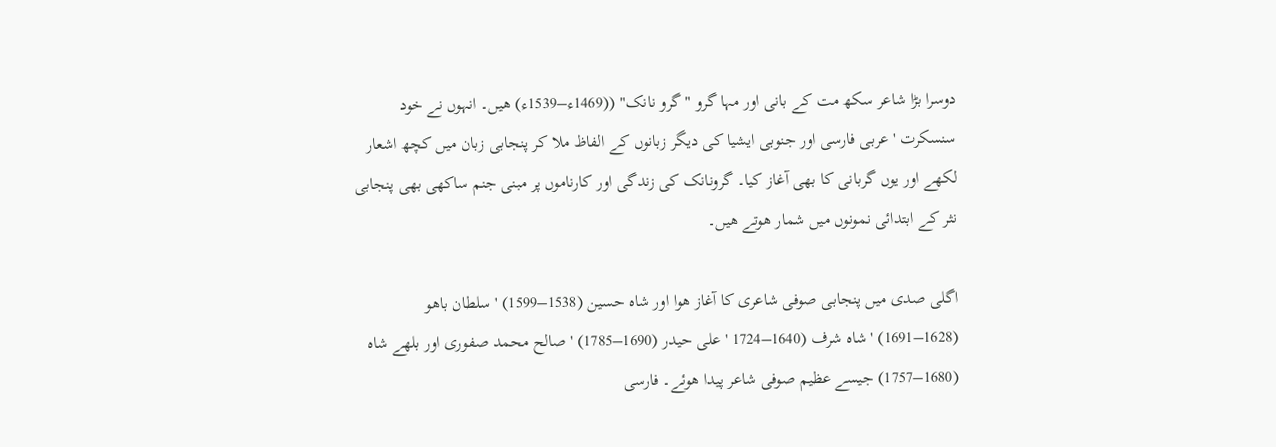دوسرا بڑا شاعر سکھ مت کے بانی اور مہا گرو "گرو نانک" ((1469ء–1539ء) ھیں۔ انہوں نے خود سنسکرت ' عربی فارسی اور جنوبی ایشیا کی دیگر زبانوں کے الفاظ ملا کر پنجابی زبان میں کچھ اشعار لکھے اور یوں گربانی کا بھی آغاز کیا۔ گرونانک کی زندگی اور کارناموں پر مبنی جنم ساکھی بھی پنجابی نثر کے ابتدائی نمونوں میں شمار ھوتے ھیں۔

اگلی صدی میں پنجابی صوفی شاعری کا آغاز ھوا اور شاہ حسین (1538–1599) ' سلطان باھو (1628–1691) ' شاہ شرف (1640–1724 ' علی حیدر (1690–1785) ' صالح محمد صفوری اور بلھے شاہ (1680–1757) جیسے عظیم صوفی شاعر پیدا ھوئے۔ فارسی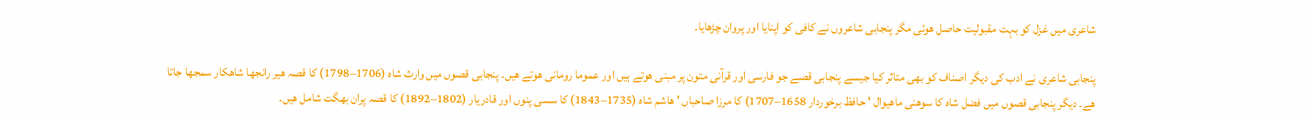شاعری میں غزل کو بہت مقبولیت حاصل ھوئی مگر پنجابی شاعروں نے کافی کو اپنایا اور پروان چڑھایا۔

پنجابی شاعری نے ادب کی دیگر اصناف کو بھی متاثر کیا جیسے پنجابی قصے جو فارسی اور قرآنی متون پر مبنی ھوتے ہیں اور عموما رومانی ھوتے ھیں۔ پنجابی قصوں میں وارث شاہ (1706–1798) کا قصہ ھیر رانجھا شاھکار سمجھا جاتا ھے۔ دیگر پنجابی قصوں میں فضل شاہ کا سوھنی ماھیوال ' حافظ برخوردار 1658–1707) کا مرزا صاحباں ' ھاشم شاہ (1735–1843) کا سسی پنوں اور قادریار (1802–1892) کا قصہ پران بھگت شامل ھیں۔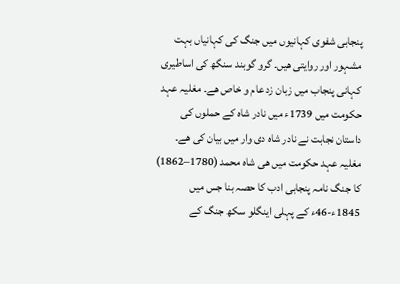پنجابی شفوی کہانیوں میں جنگ کی کہانیاں بہت مشہور اور روایتی ھیں۔ گرو گوبند سنگھ کی اساطیری کہانی پنجاب میں زبان زد عام و خاص ھے۔ مغلیہ عہد حکومت میں 1739ء میں نادر شاہ کے حملوں کی داستان نجابت نے نادر شاہ دی وار میں بیان کی ھے۔ مغلیہ عہد حکومت میں ھی شاہ محمد (1780–1862) کا جنگ نامہ پنجابی ادب کا حصہ بنا جس میں 1845ء-46ء کے پہلی اینگلو سکھ جنگ کے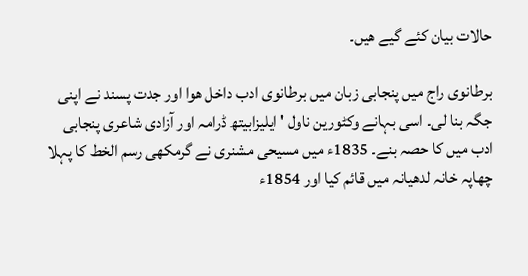حالات بیان کئے گیے ھیں۔

برطانوی راج میں پنجابی زبان میں برطانوی ادب داخل ھوا اور جدت پسند نے اپنی جگہ بنا لی۔ اسی بہانے وکٹورین ناول ' ایلیزابیتھ ڈرامہ اور آزادی شاعری پنجابی ادب میں کا حصہ بنے۔ 1835ء میں مسیحی مشنری نے گرمکھی رسم الخط کا پہلا چھاپہ خانہ لدھیانہ میں قائم کیا اور 1854ء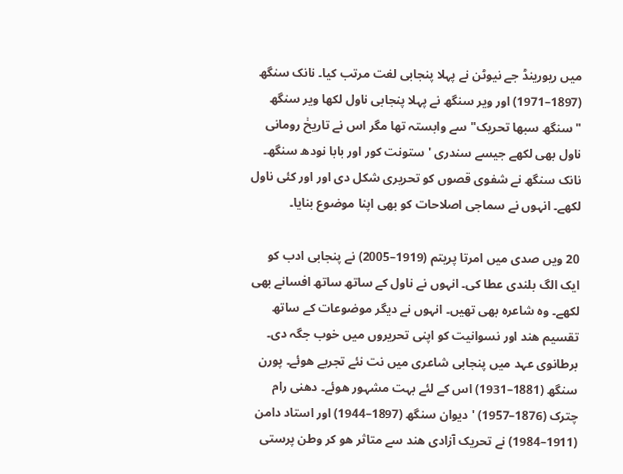میں ریورینڈ جے نیوٹن نے پہلا پنجابی لغت مرتب کیا۔ نانک سنگھ (1897–1971) اور ویر سنگھ نے پہلا پنجابی ناول لکھا ویر سنگھ "سنگھ سبھا تحریک" سے وابستہ تھا مگر اس نے تاریخٰ رومانی ناول بھی لکھے جیسے سندری ' ستونت کور اور بابا نودھ سنگھ۔ نانک سنگھ نے شفوی قصوں کو تحریری شکل دی اور اور کئی ناول لکھے۔ انہوں نے سماجی اصلاحات کو بھی اپنا موضوع بنایا۔

20 ویں صدی میں امرتا پریتم (1919–2005) نے پنجابی ادب کو ایک الگ بلندی عطا کی۔ انہوں نے ناول کے ساتھ ساتھ افسانے بھی لکھے۔ وہ شاعرہ بھی تھیں۔ انہوں نے دیگر موضوعات کے ساتھ تقسیم ھند اور نسوانیت کو اپنی تحریروں میں خوب جگہ دی۔ برطانوی عہد میں پنجابی شاعری میں نت نئے تجربے ھوئے۔ پورن سنگھ (1881–1931) اس کے لئے بہت مشہور ھوئے۔ دھنی رام چترک (1876–1957) ' دیوان سنگھ (1897–1944) اور استاد دامن (1911–1984) نے تحریک آزادی ھند سے متاثر ھو کر وطن پرستی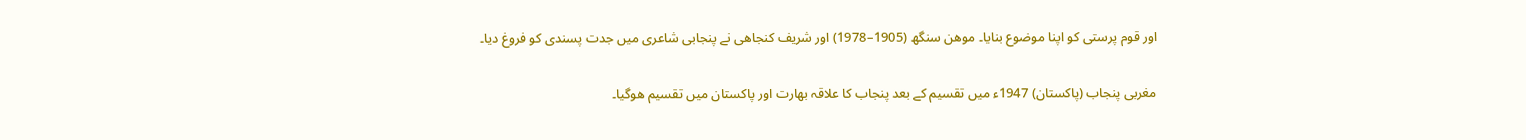اور قوم پرستی کو اپنا موضوع بنایا۔ موھن سنگھ (1905–1978) اور شریف کنجاھی نے پنجابی شاعری میں جدت پسندی کو فروغ دیا۔

مغربی پنجاب (پاکستان) 1947ء میں تقسیم کے بعد پنجاب کا علاقہ بھارت اور پاکستان میں تقسیم ھوگیا۔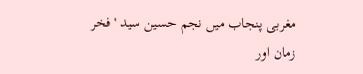مغربی پنجاب میں نجم حسین سید ' فخر زمان اور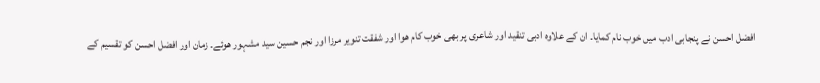افضل احسن نے پنجابی ادب میں خوب نام کمایا۔ ان کے علاوہ ادبی تنقید اور شاعری پر بھی خوب کام ھوا اور شفقت تنویر مرزا اور نجم حسین سید مشہور ھوئے۔ زمان اور افضل احسن کو تقسیم کے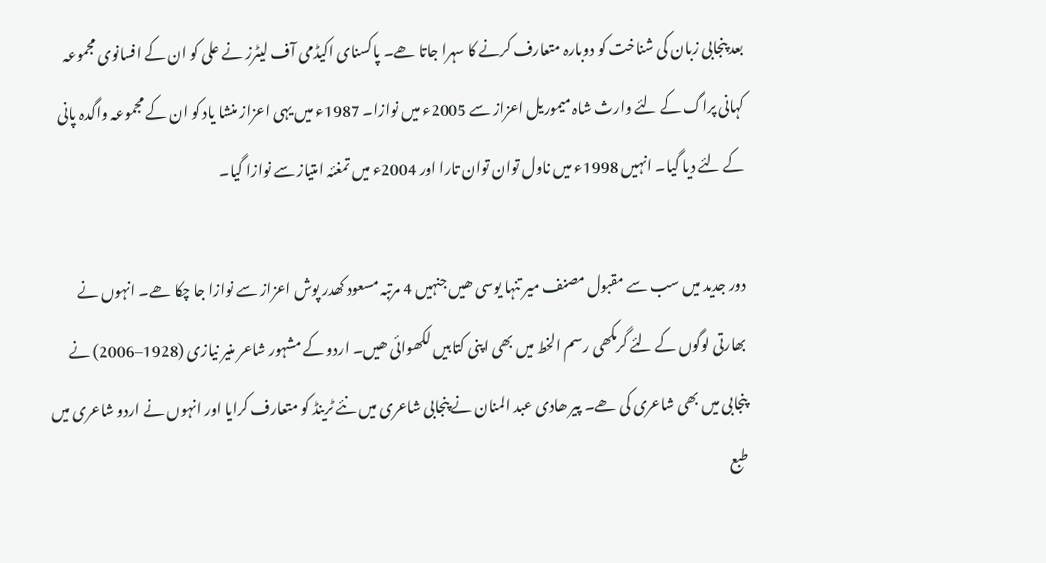بعد پنجابی زبان کی شناخت کو دوبارہ متعارف کرنے کا سہرا جاتا ھے۔ پاکسنای اکیڈمی آف لیٹرز نے علی کو ان کے افسانوی مجموعہ کہانی پراگ کے لئے وارث شاہ میموریل اعزاز سے 2005ء میں نوازا۔ 1987ء میں یہی اعزاز منشا یاد کو ان کے مجموعہ واگدہ پانی کے لئے دیا گیا۔ انہیں 1998ء میں ناول توان توان تارا اور 2004ء میں تمغئہ امتیاز سے نوازا گیا۔

دور جدید میں سب سے مقبول مصنف میر تنہا یوسی ھیں جنہیں 4 مرتبہ مسعود کھدر پوش اعزاز سے نوازا جا چکا ھے۔ انہوں نے بھارتی لوگوں کے لئے گرمکھی رسم الخط میں بھی اپنی کتابیں لکھوائی ھیں۔ اردو کے مشہور شاعر منیر نیازی (1928–2006) نے پنجابی میں بھی شاعری کی ھے۔ پیر ھادی عبد المنان نے پنجابی شاعری میں نئے ٹرینڈ کو متعارف کرایا اور انہوں نے اردو شاعری میں طبع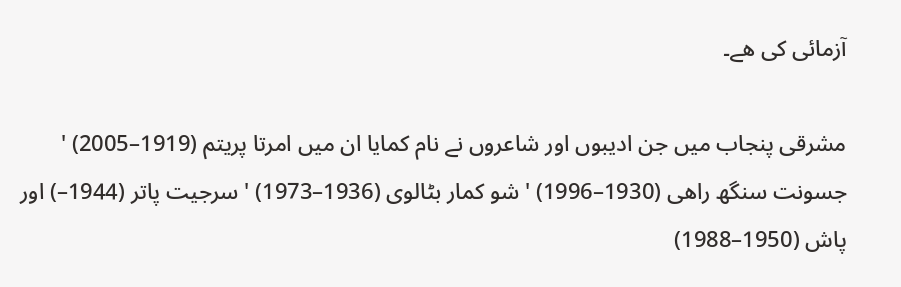آزمائی کی ھے۔

مشرقی پنجاب میں جن ادیبوں اور شاعروں نے نام کمایا ان میں امرتا پریتم (1919–2005) ' جسونت سنگھ راھی (1930–1996) ' شو کمار بٹالوی (1936–1973) ' سرجیت پاتر (1944–) اور پاش (1950–1988)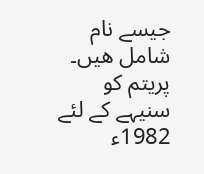جیسے نام شامل ھیں۔ پریتم کو سنیہے کے لئے 1982ء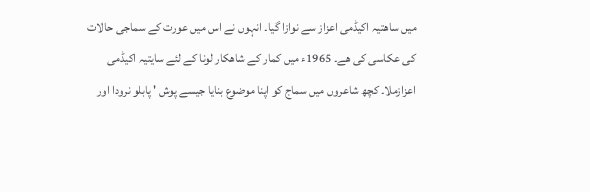میں ساھتیہ اکیڈمی اعزاز سے نوازا گیا۔ انہوں نے اس میں عورت کے سماجی حالات کی عکاسی کی ھے۔ 1965ء میں کمار کے شاھکار لونا کے لئے سایتیہ اکیڈمی اعزازملا۔ کچھ شاعروں میں سماج کو اپنا موضوع بنایا جیسے پوش ' پابلو نرودا اور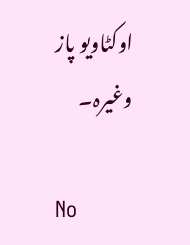اوکٹاویو پاز وغیرہ۔

No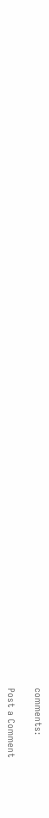comments:

Post a Comment